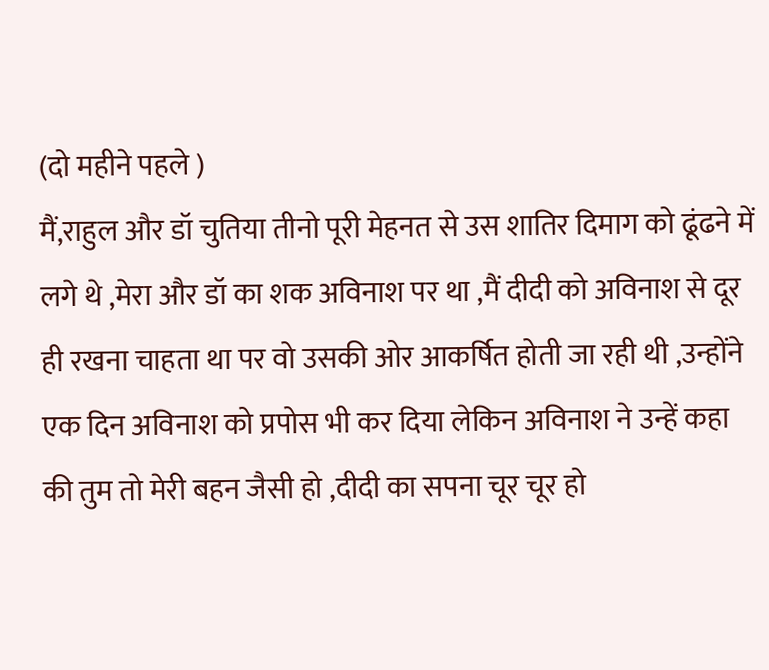(दो महीने पहले )
मैं,राहुल और डॉ चुतिया तीनो पूरी मेहनत से उस शातिर दिमाग को ढूंढने में लगे थे ,मेरा और डॉ का शक अविनाश पर था ,मैं दीदी को अविनाश से दूर ही रखना चाहता था पर वो उसकी ओर आकर्षित होती जा रही थी ,उन्होंने एक दिन अविनाश को प्रपोस भी कर दिया लेकिन अविनाश ने उन्हें कहा की तुम तो मेरी बहन जैसी हो ,दीदी का सपना चूर चूर हो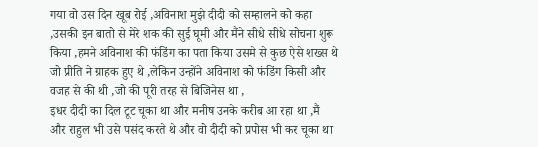गया वो उस दिन खूब रोई ,अविनाश मुझे दीदी को सम्हालने को कहा ,उसकी इन बातो से मेरे शक की सुई घूमी और मैंने सीधे सीधे सोचना शुरू किया ,हमने अविनाश की फंडिंग का पता किया उसमे से कुछ ऐसे शख्स थे जो प्रीति ने ग्राहक हुए थे ,लेकिन उन्होंने अविनाश को फंडिंग किसी और वजह से की थी ,जो की पूरी तरह से बिजिनेस था ,
इधर दीदी का दिल टूट चूका था और मनीष उनके करीब आ रहा था ,मैं और राहुल भी उसे पसंद करते थे और वो दीदी को प्रपोस भी कर चूका था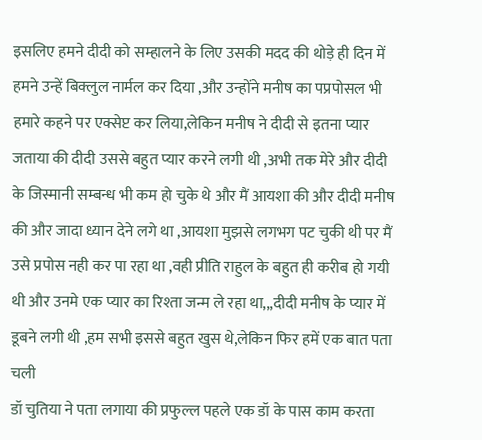इसलिए हमने दीदी को सम्हालने के लिए उसकी मदद की थोड़े ही दिन में हमने उन्हें बिक्लुल नार्मल कर दिया ,और उन्होंने मनीष का पप्रपोसल भी हमारे कहने पर एक्सेप्ट कर लिया,लेकिन मनीष ने दीदी से इतना प्यार जताया की दीदी उससे बहुत प्यार करने लगी थी ,अभी तक मेरे और दीदी के जिस्मानी सम्बन्ध भी कम हो चुके थे और मैं आयशा की और दीदी मनीष की और जादा ध्यान देने लगे था ,आयशा मुझसे लगभग पट चुकी थी पर मैं उसे प्रपोस नही कर पा रहा था ,वही प्रीति राहुल के बहुत ही करीब हो गयी थी और उनमे एक प्यार का रिश्ता जन्म ले रहा था,,,दीदी मनीष के प्यार में डूबने लगी थी ,हम सभी इससे बहुत खुस थे,लेकिन फिर हमें एक बात पता चली
डॉ चुतिया ने पता लगाया की प्रफुल्ल पहले एक डॉ के पास काम करता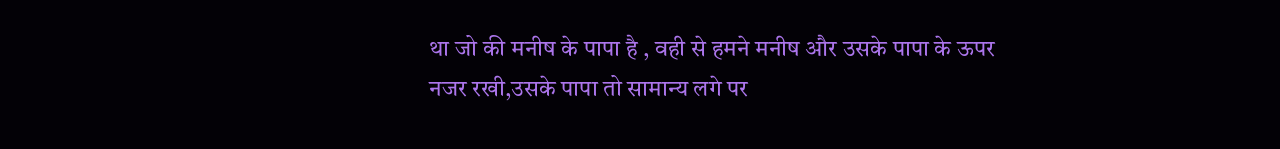था जो की मनीष के पापा है , वही से हमने मनीष और उसके पापा के ऊपर नजर रखी,उसके पापा तो सामान्य लगे पर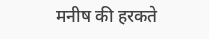मनीष की हरकते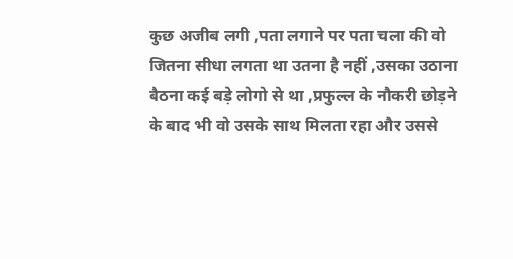कुछ अजीब लगी ,पता लगाने पर पता चला की वो जितना सीधा लगता था उतना है नहीं ,उसका उठाना बैठना कई बड़े लोगो से था ,प्रफुल्ल के नौकरी छोड़ने के बाद भी वो उसके साथ मिलता रहा और उससे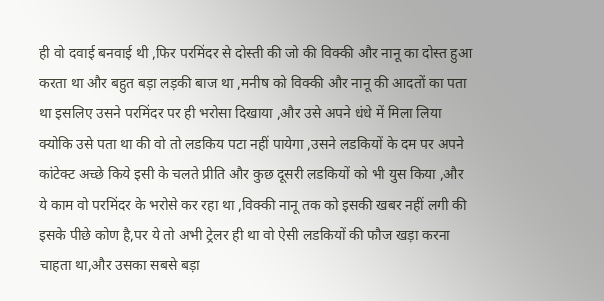ही वो दवाई बनवाई थी ,फिर परमिंदर से दोस्ती की जो की विक्की और नानू का दोस्त हुआ करता था और बहुत बड़ा लड़की बाज था ,मनीष को विक्की और नानू की आदतों का पता था इसलिए उसने परमिंदर पर ही भरोसा दिखाया ,और उसे अपने धंधे में मिला लिया क्योकि उसे पता था की वो तो लडकिय पटा नहीं पायेगा ,उसने लडकियों के दम पर अपने कांटेक्ट अच्छे किये इसी के चलते प्रीति और कुछ दूसरी लडकियों को भी युस किया ,और ये काम वो परमिंदर के भरोसे कर रहा था ,विक्की नानू तक को इसकी खबर नहीं लगी की इसके पीछे कोण है,पर ये तो अभी ट्रेलर ही था वो ऐसी लडकियों की फौज खड़ा करना चाहता था,और उसका सबसे बड़ा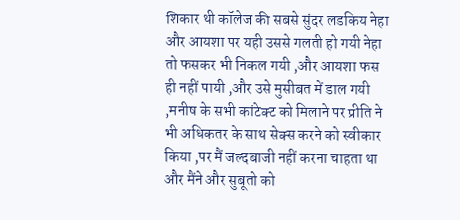शिकार थी कॉलेज की सबसे सुंदर लडकिय नेहा और आयशा पर यही उससे गलती हो गयी नेहा तो फसकर भी निकल गयी ,और आयशा फस ही नहीं पायी ,और उसे मुसीबत में डाल गयी ,मनीष के सभी कांटेक्ट को मिलाने पर प्रीति ने भी अधिकतर के साथ सेक्स करने को स्वीकार किया ,पर मैं जल्दबाजी नहीं करना चाहता था और मैंने और सुबूतो को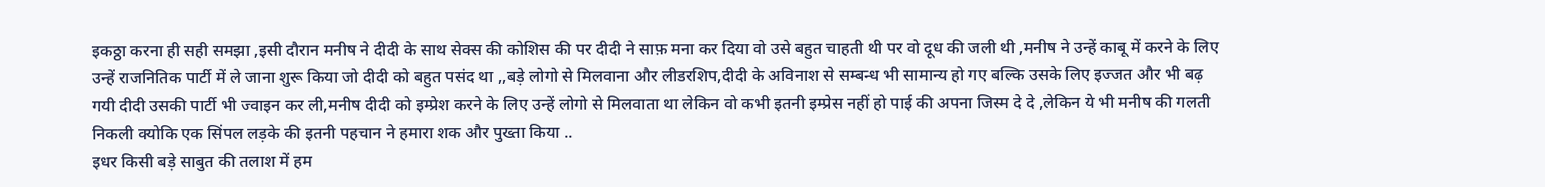इकठ्ठा करना ही सही समझा ,इसी दौरान मनीष ने दीदी के साथ सेक्स की कोशिस की पर दीदी ने साफ़ मना कर दिया वो उसे बहुत चाहती थी पर वो दूध की जली थी ,मनीष ने उन्हें काबू में करने के लिए उन्हें राजनितिक पार्टी में ले जाना शुरू किया जो दीदी को बहुत पसंद था ,,बड़े लोगो से मिलवाना और लीडरशिप,दीदी के अविनाश से सम्बन्ध भी सामान्य हो गए बल्कि उसके लिए इज्जत और भी बढ़ गयी दीदी उसकी पार्टी भी ज्वाइन कर ली,मनीष दीदी को इम्प्रेश करने के लिए उन्हें लोगो से मिलवाता था लेकिन वो कभी इतनी इम्प्रेस नहीं हो पाई की अपना जिस्म दे दे ,लेकिन ये भी मनीष की गलती निकली क्योकि एक सिंपल लड़के की इतनी पहचान ने हमारा शक और पुख्ता किया ..
इधर किसी बड़े साबुत की तलाश में हम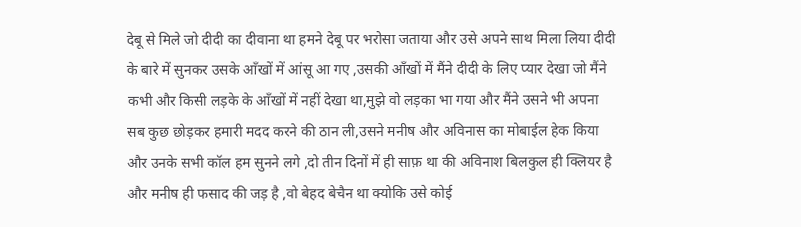देबू से मिले जो दीदी का दीवाना था हमने देबू पर भरोसा जताया और उसे अपने साथ मिला लिया दीदी के बारे में सुनकर उसके आँखों में आंसू आ गए ,उसकी आँखों में मैंने दीदी के लिए प्यार देखा जो मैंने कभी और किसी लड़के के आँखों में नहीं देखा था,मुझे वो लड़का भा गया और मैंने उसने भी अपना सब कुछ छोड़कर हमारी मदद करने की ठान ली,उसने मनीष और अविनास का मोबाईल हेक किया और उनके सभी कॉल हम सुनने लगे ,दो तीन दिनों में ही साफ़ था की अविनाश बिलकुल ही क्लियर है और मनीष ही फसाद की जड़ है ,वो बेहद बेचैन था क्योकि उसे कोई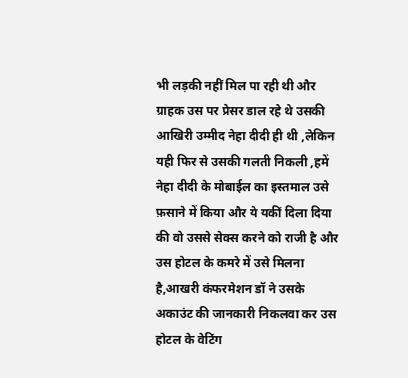भी लड़की नहीं मिल पा रही थी और ग्राहक उस पर प्रेसर डाल रहे थे उसकी आखिरी उम्मीद नेहा दीदी ही थी ,लेकिन यही फिर से उसकी गलती निकली ,हमें नेहा दीदी के मोबाईल का इस्तमाल उसे फ़साने में किया और ये यकीं दिला दिया की वो उससे सेक्स करने को राजी है और उस होटल के कमरे में उसे मिलना है,आखरी कंफरमेशन डॉ ने उसके अकाउंट की जानकारी निकलवा कर उस होटल के वेटिंग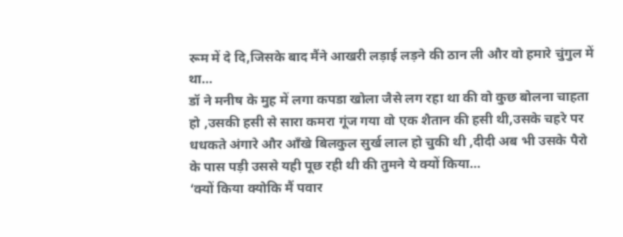रूम में दे दि,जिसके बाद मैंने आखरी लड़ाई लड़ने की ठान ली और वो हमारे चुंगुल में था…
डॉ ने मनीष के मुह में लगा कपडा खोला जैसे लग रहा था की वो कुछ बोलना चाहता हो ,उसकी हसी से सारा कमरा गूंज गया वो एक शैतान की हसी थी,उसके चहरे पर धधकते अंगारे और आँखे बिलकुल सुर्ख लाल हो चुकी थी ,दीदी अब भी उसके पैरो के पास पड़ी उससे यही पूछ रही थी की तुमने ये क्यों किया…
‘क्यों किया क्योकि मैं पवार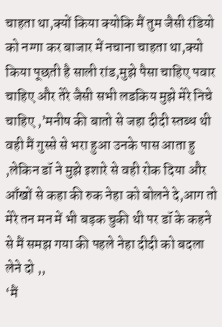चाहता था,क्यों किया क्योकि मैं तुम जैसी रंडियो को नग्गा कर बाजार में नचाना चाहता था,क्यो किया पूछती है साली रांड,मुझे पैसा चाहिए पवार चाहिए और तेरे जैसी सभी लडकिय मुझे मेरे निचे चाहिए ,’मनीष की बातो से जहा दीदी स्तब्ध थी वही मैं गुस्से से भरा हुआ उनके पास आता हु ,लेकिन डॉ ने मुझे इशारे से वही रोक दिया और आँखों से कहा की रुक नेहा को बोलने दे,आग तो मेरे तन मन में भी बड़क चुकी थी पर डॉ के कहने से मैं समझ गया की पहले नेहा दीदी को बदला लेने दो ,,
‘मैं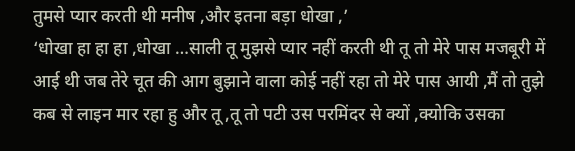तुमसे प्यार करती थी मनीष ,और इतना बड़ा धोखा ,’
‘धोखा हा हा हा ,धोखा …साली तू मुझसे प्यार नहीं करती थी तू तो मेरे पास मजबूरी में आई थी जब तेरे चूत की आग बुझाने वाला कोई नहीं रहा तो मेरे पास आयी ,मैं तो तुझे कब से लाइन मार रहा हु और तू ,तू तो पटी उस परमिंदर से क्यों ,क्योकि उसका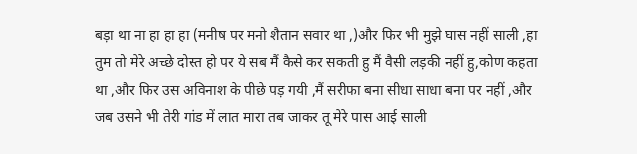बड़ा था ना हा हा हा (मनीष पर मनो शैतान सवार था ,)और फिर भी मुझे घास नहीं साली ,हा तुम तो मेरे अच्छे दोस्त हो पर ये सब मैं कैसे कर सकती हु मैं वैसी लड़की नहीं हु,कोण कहता था ,और फिर उस अविनाश के पीछे पड़ गयी ,मैं सरीफा बना सीधा साधा बना पर नहीं ,और जब उसने भी तेरी गांड में लात मारा तब जाकर तू मेरे पास आई साली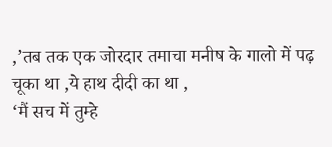,’तब तक एक जोरदार तमाचा मनीष के गालो में पढ़ चूका था ,ये हाथ दीदी का था ,
‘मैं सच में तुम्हे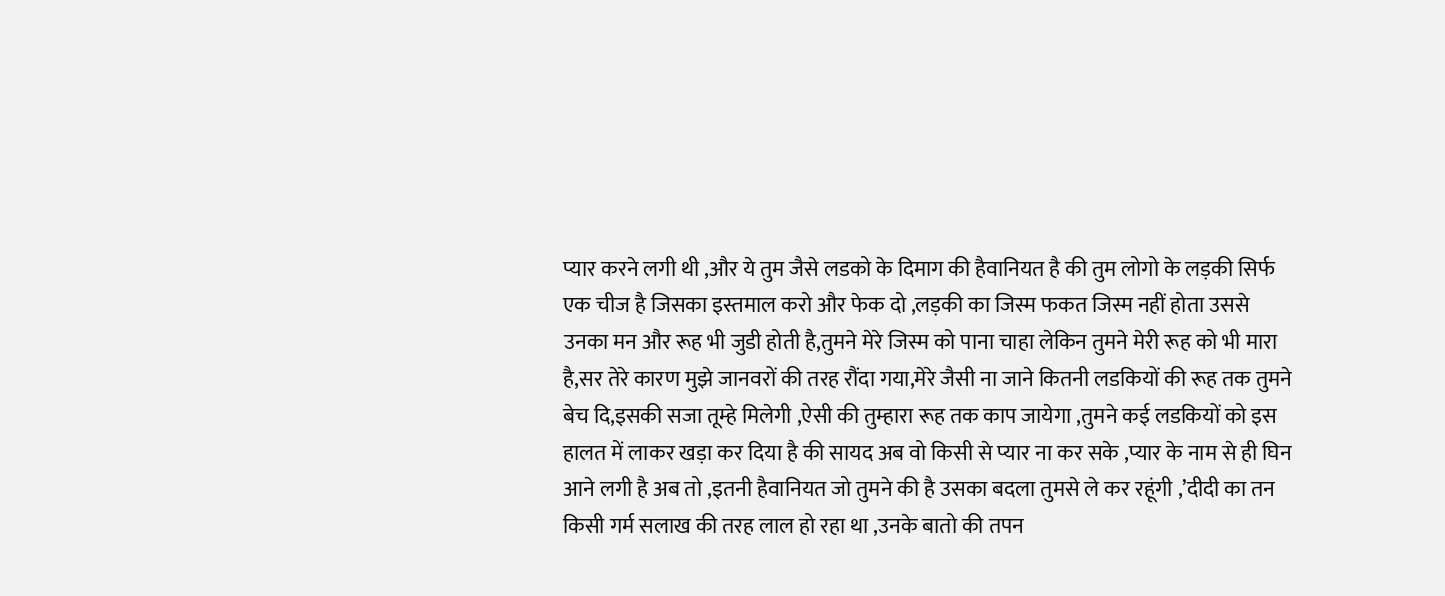प्यार करने लगी थी ,और ये तुम जैसे लडको के दिमाग की हैवानियत है की तुम लोगो के लड़की सिर्फ एक चीज है जिसका इस्तमाल करो और फेक दो ,लड़की का जिस्म फकत जिस्म नहीं होता उससे उनका मन और रूह भी जुडी होती है,तुमने मेरे जिस्म को पाना चाहा लेकिन तुमने मेरी रूह को भी मारा है,सर तेरे कारण मुझे जानवरों की तरह रौंदा गया,मेरे जैसी ना जाने कितनी लडकियों की रूह तक तुमने बेच दि,इसकी सजा तूम्हे मिलेगी ,ऐसी की तुम्हारा रूह तक काप जायेगा ,तुमने कई लडकियों को इस हालत में लाकर खड़ा कर दिया है की सायद अब वो किसी से प्यार ना कर सके ,प्यार के नाम से ही घिन आने लगी है अब तो ,इतनी हैवानियत जो तुमने की है उसका बदला तुमसे ले कर रहूंगी ,’दीदी का तन किसी गर्म सलाख की तरह लाल हो रहा था ,उनके बातो की तपन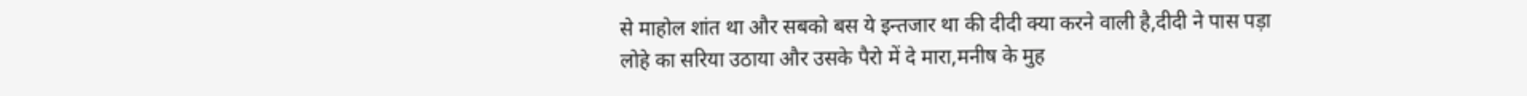से माहोल शांत था और सबको बस ये इन्तजार था की दीदी क्या करने वाली है,दीदी ने पास पड़ा लोहे का सरिया उठाया और उसके पैरो में दे मारा,मनीष के मुह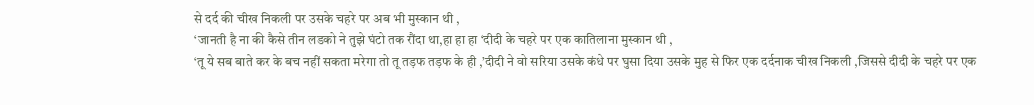से दर्द की चीख निकली पर उसके चहरे पर अब भी मुस्कान थी ,
‘जानती है ना की कैसे तीन लडको ने तुझे घंटो तक रौंदा था,हा हा हा ‘दीदी के चहरे पर एक कातिलाना मुस्कान थी ,
‘तू ये सब बाते कर के बच नहीं सकता मरेगा तो तू तड़फ तड़फ के ही ,’दीदी ने वो सरिया उसके कंधे पर घुसा दिया उसके मुह से फिर एक दर्दनाक चीख निकली ,जिससे दीदी के चहरे पर एक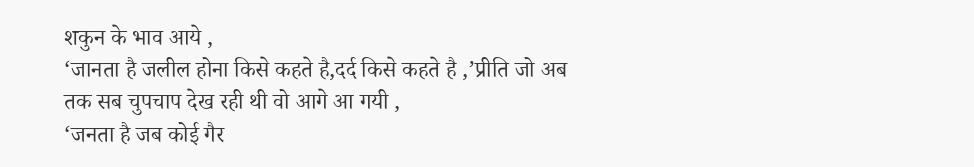शकुन के भाव आये ,
‘जानता है जलील होना किसे कहते है,दर्द किसे कहते है ,’प्रीति जो अब तक सब चुपचाप देख रही थी वो आगे आ गयी ,
‘जनता है जब कोई गैर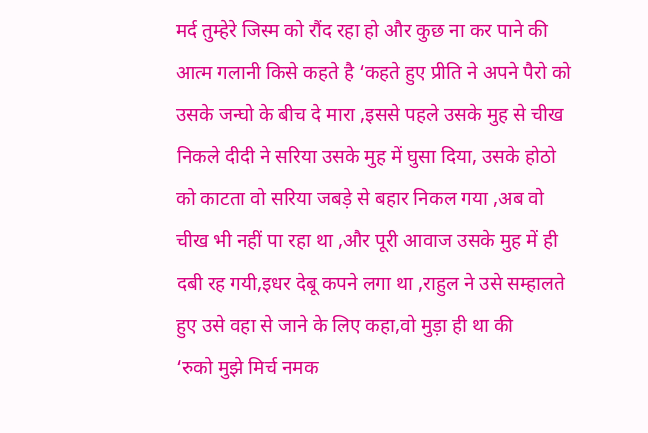मर्द तुम्हेरे जिस्म को रौंद रहा हो और कुछ ना कर पाने की आत्म गलानी किसे कहते है ‘कहते हुए प्रीति ने अपने पैरो को उसके जन्घो के बीच दे मारा ,इससे पहले उसके मुह से चीख निकले दीदी ने सरिया उसके मुह में घुसा दिया, उसके होठो को काटता वो सरिया जबड़े से बहार निकल गया ,अब वो चीख भी नहीं पा रहा था ,और पूरी आवाज उसके मुह में ही दबी रह गयी,इधर देबू कपने लगा था ,राहुल ने उसे सम्हालते हुए उसे वहा से जाने के लिए कहा,वो मुड़ा ही था की
‘रुको मुझे मिर्च नमक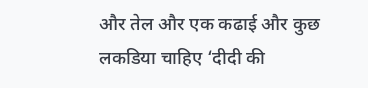और तेल और एक कढाई और कुछ लकडिया चाहिए ‘दीदी की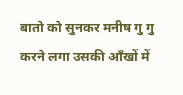बातो को सुनकर मनीष गु गु करने लगा उसकी आँखों में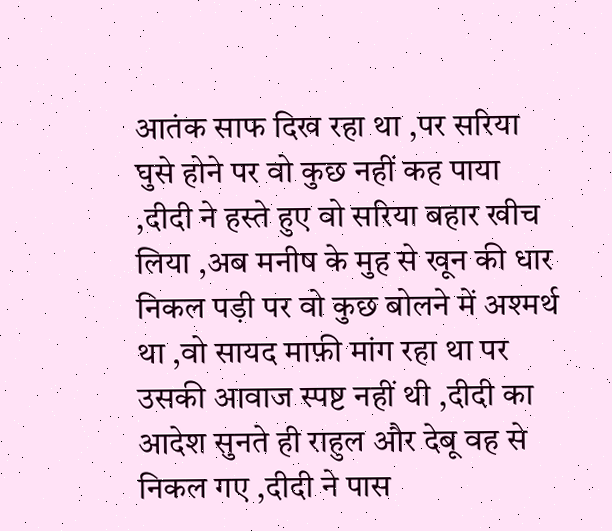आतंक साफ दिख रहा था ,पर सरिया घुसे होने पर वो कुछ नहीं कह पाया ,दीदी ने हस्ते हुए वो सरिया बहार खीच लिया ,अब मनीष के मुह से खून की धार निकल पड़ी पर वो कुछ बोलने में अश्मर्थ था ,वो सायद माफ़ी मांग रहा था पर उसकी आवाज स्पष्ट नहीं थी ,दीदी का आदेश सुनते ही राहुल और देबू वह से निकल गए ,दीदी ने पास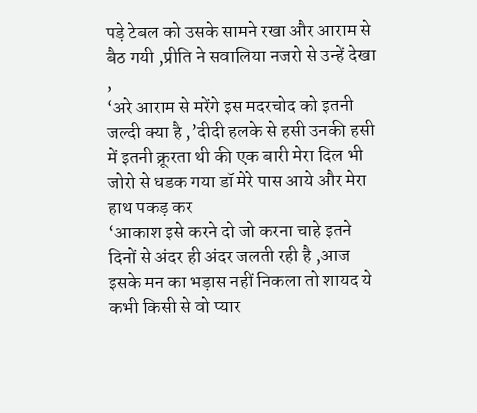पड़े टेबल को उसके सामने रखा और आराम से बैठ गयी ,प्रीति ने सवालिया नजरो से उन्हें देखा ,
‘अरे आराम से मरेंगे इस मदरचोद को इतनी जल्दी क्या है ,’दीदी हलके से हसी उनकी हसी में इतनी क्रूरता थी की एक बारी मेरा दिल भी जोरो से धडक गया डॉ मेरे पास आये और मेरा हाथ पकड़ कर
‘आकाश इसे करने दो जो करना चाहे इतने दिनों से अंदर ही अंदर जलती रही है ,आज इसके मन का भड़ास नहीं निकला तो शायद ये कभी किसी से वो प्यार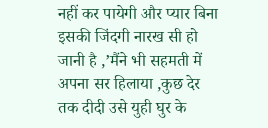नहीं कर पायेगी और प्यार बिना इसकी जिंदगी नारख सी हो जानी है ,’मैंने भी सहमती में अपना सर हिलाया ,कुछ देर तक दीदी उसे युही घुर के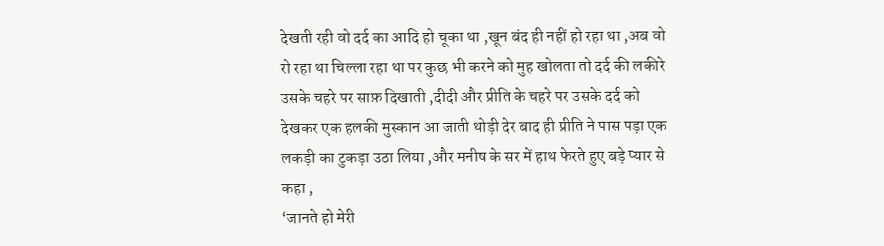देखती रही वो दर्द का आदि हो चूका था ,खून बंद ही नहीं हो रहा था ,अब वो रो रहा था चिल्ला रहा था पर कुछ भी करने को मुह खोलता तो दर्द की लकीरे उसके चहरे पर साफ़ दिखाती ,दीदी और प्रीति के चहरे पर उसके दर्द को देखकर एक हलकी मुस्कान आ जाती थोड़ी देर बाद ही प्रीति ने पास पड़ा एक लकड़ी का टुकड़ा उठा लिया ,और मनीष के सर में हाथ फेरते हुए बड़े प्यार से कहा ,
‘जानते हो मेरी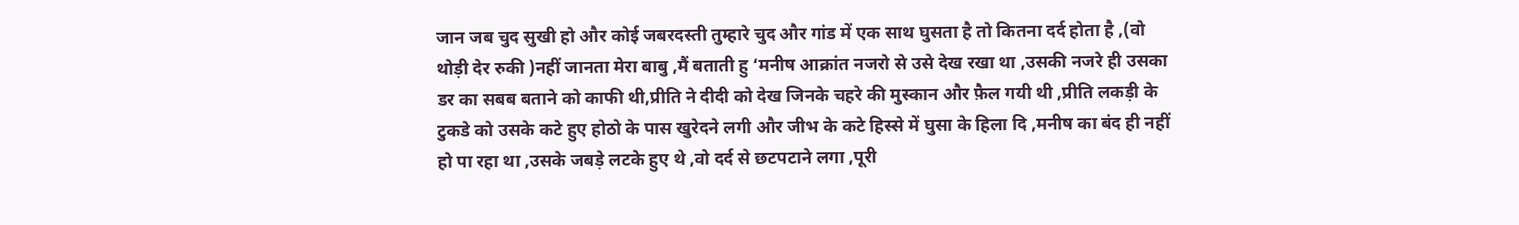जान जब चुद सुखी हो और कोई जबरदस्ती तुम्हारे चुद और गांड में एक साथ घुसता है तो कितना दर्द होता है ,(वो थोड़ी देर रुकी )नहीं जानता मेरा बाबु ,मैं बताती हु ‘मनीष आक्रांत नजरो से उसे देख रखा था ,उसकी नजरे ही उसका डर का सबब बताने को काफी थी,प्रीति ने दीदी को देख जिनके चहरे की मुस्कान और फ़ैल गयी थी ,प्रीति लकड़ी के टुकडे को उसके कटे हुए होठो के पास खुरेदने लगी और जीभ के कटे हिस्से में घुसा के हिला दि ,मनीष का बंद ही नहीं हो पा रहा था ,उसके जबड़े लटके हुए थे ,वो दर्द से छटपटाने लगा ,पूरी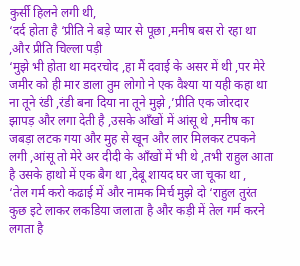कुर्सी हिलने लगी थी,
‘दर्द होता है ‘प्रीति ने बड़े प्यार से पूछा ,मनीष बस रो रहा था ,और प्रीति चिल्ला पड़ी
‘मुझे भी होता था मदरचोद ,हा मैं दवाई के असर में थी ,पर मेरे जमीर को ही मार डाला तुम लोगो ने एक वैश्या या यही कहा था ना तूने रंडी ,रंडी बना दिया ना तूने मुझे ,’प्रीति एक जोरदार झापड़ और लगा देती है ,उसके आँखों में आंसू थे ,मनीष का जबड़ा लटक गया और मुह से खून और लार मिलकर टपकने लगी ,आंसू तो मेरे अर दीदी के आँखों में भी थे ,तभी राहुल आता है उसके हाथो में एक बैग था ,देबू शायद घर जा चूका था ,
‘तेल गर्म करो कढाई में और नामक मिर्च मुझे दो ‘राहुल तुरंत कुछ इटे लाकर लकडिया जलाता है और कड़ी में तेल गर्म करने लगता है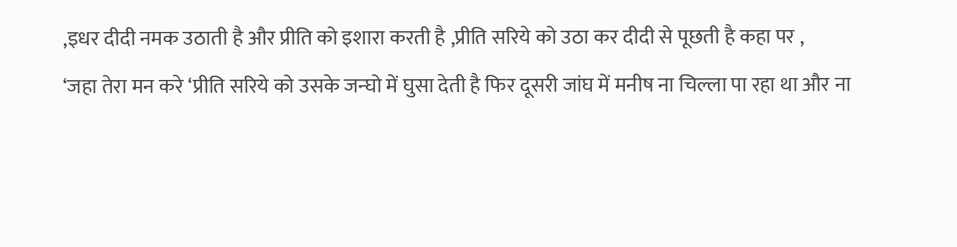,इधर दीदी नमक उठाती है और प्रीति को इशारा करती है ,प्रीति सरिये को उठा कर दीदी से पूछती है कहा पर ,
‘जहा तेरा मन करे ‘प्रीति सरिये को उसके जन्घो में घुसा देती है फिर दूसरी जांघ में मनीष ना चिल्ला पा रहा था और ना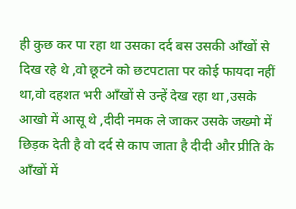ही कुछ कर पा रहा था उसका दर्द बस उसकी आँखों से दिख रहे थे ,वो छूटने को छटपटाता पर कोई फायदा नहीं था,वो दहशत भरी आँखों से उन्हें देख रहा था ,उसके आखो में आसू थे ,दीदी नमक ले जाकर उसके जख्मो में छिड़क देती है वो दर्द से काप जाता है दीदी और प्रीति के आँखों में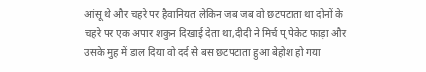आंसू थे और चहरे पर हैवानियत लेकिन जब जब वो छटपटाता था दोनों के चहरे पर एक अपार शकुन दिखाई देता था,दीदी ने मिर्च प् पेकेट फाड़ा और उसके मुह में डाल दिया वो दर्द से बस छटपटाता हुआ बेहोश हो गया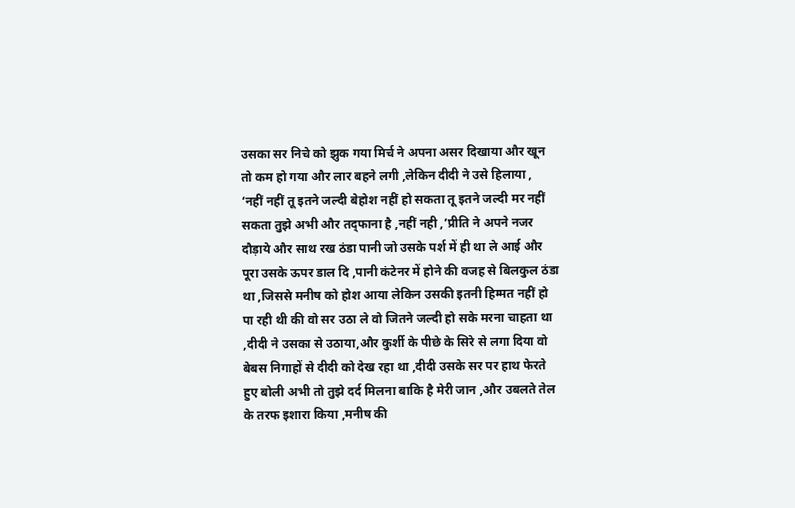उसका सर निचे को झुक गया मिर्च ने अपना असर दिखाया और खून तो कम हो गया और लार बहने लगी ,लेकिन दीदी ने उसे हिलाया ,
‘नहीं नहीं तू इतने जल्दी बेहोश नहीं हो सकता तू इतने जल्दी मर नहीं सकता तुझे अभी और तद्फाना है ,नहीं नही ,’प्रीति ने अपने नजर दौड़ाये और साथ रख ठंडा पानी जो उसके पर्श में ही था ले आई और पूरा उसके ऊपर डाल दि ,पानी कंटेनर में होने की वजह से बिलकुल ठंडा था ,जिससे मनीष को होश आया लेकिन उसकी इतनी हिम्मत नहीं हो पा रही थी की वो सर उठा ले वो जितने जल्दी हो सके मरना चाहता था ,दीदी ने उसका से उठाया,और कुर्शी के पीछे के सिरे से लगा दिया वो बेबस निगाहों से दीदी को देख रहा था ,दीदी उसके सर पर हाथ फेरते हुए बोली अभी तो तुझे दर्द मिलना बाकि है मेरी जान ,और उबलते तेल के तरफ इशारा किया ,मनीष की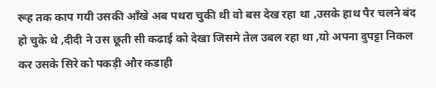रूह तक काप गयी उसकी आँखे अब पथरा चुकी थी वो बस देख रहा था ,उसके हाथ पैर चलने बंद हो चुके थे ,दीदी ने उस छूती सी कढाई को देखा जिसमे तेल उबल रहा था ,यो अपना दुपट्टा निकल कर उसके सिरे को पकड़ी और कडाही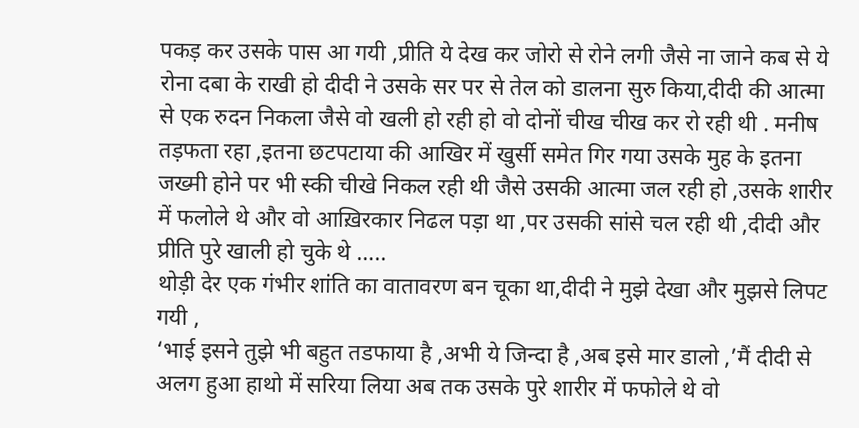पकड़ कर उसके पास आ गयी ,प्रीति ये देख कर जोरो से रोने लगी जैसे ना जाने कब से ये रोना दबा के राखी हो दीदी ने उसके सर पर से तेल को डालना सुरु किया,दीदी की आत्मा से एक रुदन निकला जैसे वो खली हो रही हो वो दोनों चीख चीख कर रो रही थी . मनीष तड़फता रहा ,इतना छटपटाया की आखिर में खुर्सी समेत गिर गया उसके मुह के इतना जख्मी होने पर भी स्की चीखे निकल रही थी जैसे उसकी आत्मा जल रही हो ,उसके शारीर में फलोले थे और वो आख़िरकार निढल पड़ा था ,पर उसकी सांसे चल रही थी ,दीदी और प्रीति पुरे खाली हो चुके थे …..
थोड़ी देर एक गंभीर शांति का वातावरण बन चूका था,दीदी ने मुझे देखा और मुझसे लिपट गयी ,
‘भाई इसने तुझे भी बहुत तडफाया है ,अभी ये जिन्दा है ,अब इसे मार डालो ,’मैं दीदी से अलग हुआ हाथो में सरिया लिया अब तक उसके पुरे शारीर में फफोले थे वो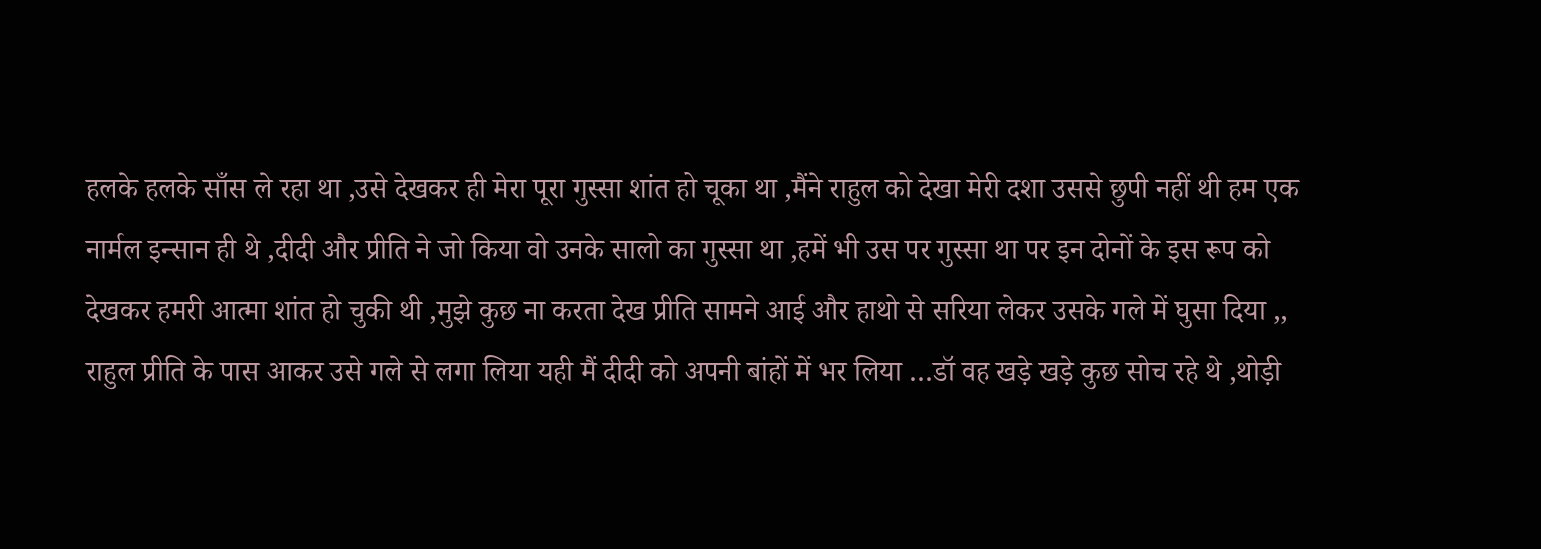हलके हलके साँस ले रहा था ,उसे देखकर ही मेरा पूरा गुस्सा शांत हो चूका था ,मैंने राहुल को देखा मेरी दशा उससे छुपी नहीं थी हम एक नार्मल इन्सान ही थे ,दीदी और प्रीति ने जो किया वो उनके सालो का गुस्सा था ,हमें भी उस पर गुस्सा था पर इन दोनों के इस रूप को देखकर हमरी आत्मा शांत हो चुकी थी ,मुझे कुछ ना करता देख प्रीति सामने आई और हाथो से सरिया लेकर उसके गले में घुसा दिया ,,
राहुल प्रीति के पास आकर उसे गले से लगा लिया यही मैं दीदी को अपनी बांहों में भर लिया …डॉ वह खड़े खड़े कुछ सोच रहे थे ,थोड़ी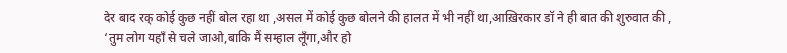देर बाद रक् कोई कुछ नहीं बोल रहा था ,असल में कोई कुछ बोलने की हालत में भी नहीं था,आख़िरकार डॉ ने ही बात की शुरुवात की ,
‘तुम लोग यहाँ से चले जाओ,बाकि मैं सम्हाल लूँगा,और हो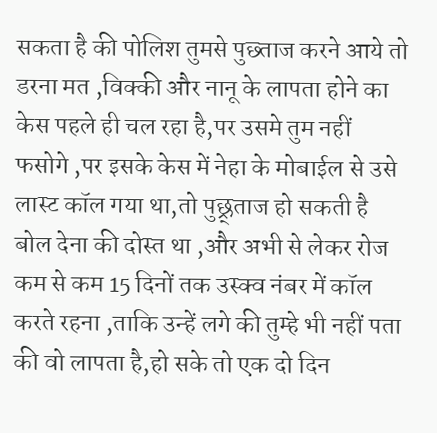सकता है की पोलिश तुमसे पुछ्ताज करने आये तो डरना मत ,विक्की और नानू के लापता होने का केस पहले ही चल रहा है,पर उसमे तुम नहीं फसोगे ,पर इसके केस में नेहा के मोबाईल से उसे लास्ट कॉल गया था,तो पुछ्र्ताज हो सकती है बोल देना की दोस्त था ,और अभी से लेकर रोज कम से कम 15 दिनों तक उस्क्व नंबर में कॉल करते रहना ,ताकि उन्हें लगे की तुम्हे भी नहीं पता की वो लापता है,हो सके तो एक दो दिन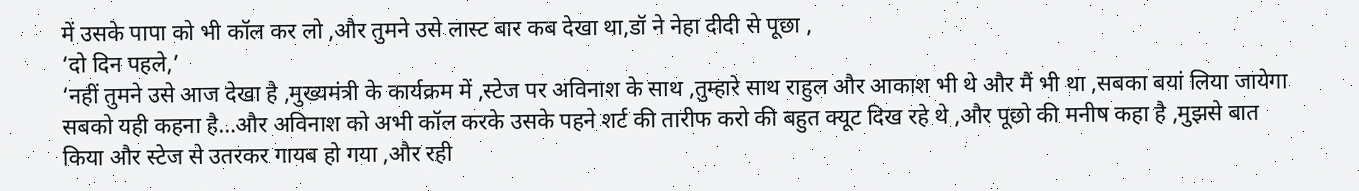में उसके पापा को भी कॉल कर लो ,और तुमने उसे लास्ट बार कब देखा था,डॉ ने नेहा दीदी से पूछा ,
‘दो दिन पहले,’
‘नहीं तुमने उसे आज देखा है ,मुख्यमंत्री के कार्यक्रम में ,स्टेज पर अविनाश के साथ ,तुम्हारे साथ राहुल और आकाश भी थे और मैं भी था ,सबका बयां लिया जायेगा सबको यही कहना है…और अविनाश को अभी कॉल करके उसके पहने शर्ट की तारीफ करो की बहुत क्यूट दिख रहे थे ,और पूछो की मनीष कहा है ,मुझसे बात किया और स्टेज से उतरकर गायब हो गया ,और रही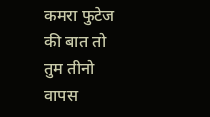कमरा फुटेज की बात तो तुम तीनो वापस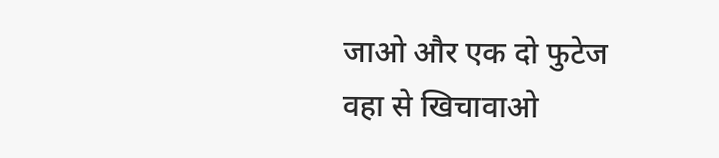जाओ और एक दो फुटेज वहा से खिचावाओ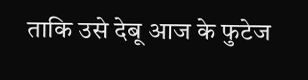ताकि उसे देबू आज के फुटेज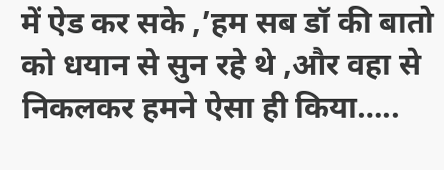में ऐड कर सके ,’हम सब डॉ की बातो को धयान से सुन रहे थे ,और वहा से निकलकर हमने ऐसा ही किया…..